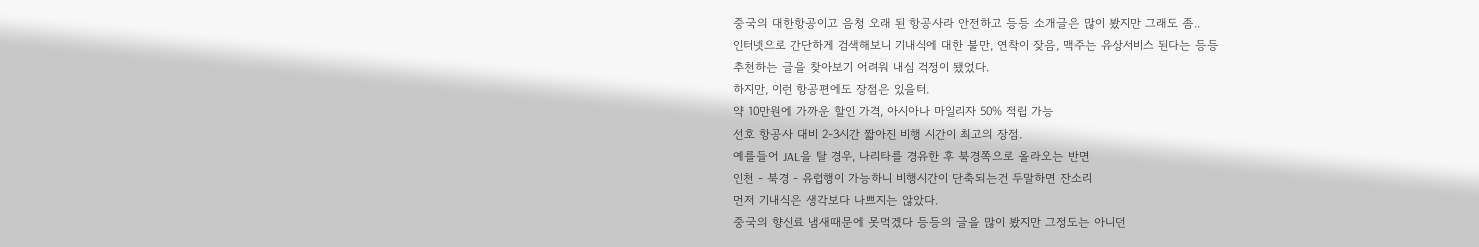중국의 대한항공이고 음청 오래 된 항공사라 안전하고 등등 소개글은 많이 봤지만 그래도 좀..
인터넷으로 간단하게 검색해보니 기내식에 대한 불만, 연착이 잦음, 맥주는 유상서비스 된다는 등등
추천하는 글을 찾아보기 어려워 내심 걱정이 됐었다.
하지만, 이런 항공편에도 장점은 있을터.
약 10만원에 가까운 할인 가격, 아시아나 마일리자 50% 적립 가능
선호 항공사 대비 2-3시간 짧아진 비행 시간이 최고의 장점.
예를들어 JAL을 탈 경우, 나리타를 경유한 후 북경쪽으로 올라오는 반면
인천 - 북경 - 유럽행이 가능하니 비행시간이 단축되는건 두말하면 잔소리
먼저 기내식은 생각보다 나쁘지는 않았다.
중국의 향신료 냄새때문에 못먹겠다 등등의 글을 많이 봤지만 그정도는 아니던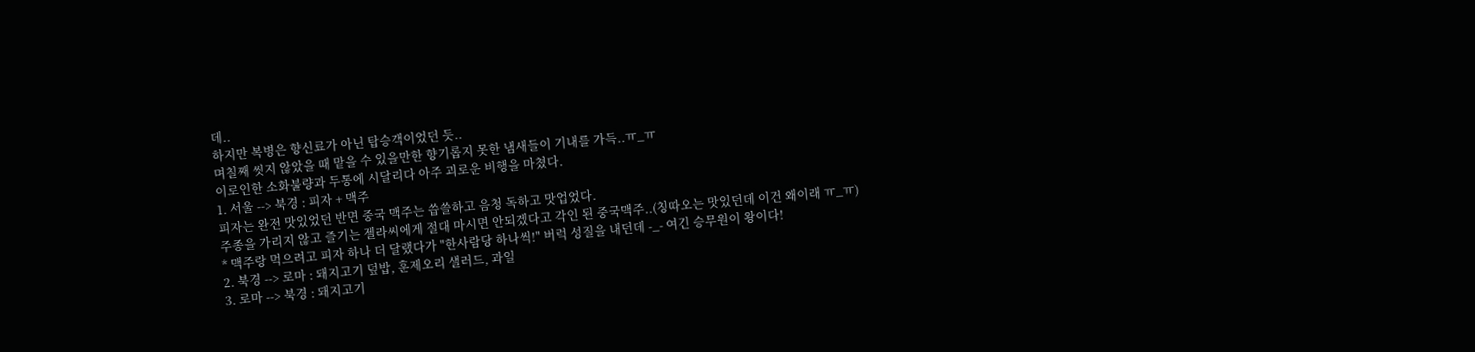데..
하지만 복병은 향신료가 아닌 탑승객이었던 듯..
며칠째 씻지 않았을 때 맡을 수 있을만한 향기롭지 못한 냄새들이 기내를 가득..ㅠ_ㅠ
이로인한 소화불량과 두통에 시달리다 아주 괴로운 비행을 마쳤다.
1. 서울 --> 북경 : 피자 + 맥주
피자는 완전 맛있었던 반면 중국 맥주는 씁쓸하고 음청 독하고 맛업었다.
주종을 가리지 않고 즐기는 젤라씨에게 절대 마시면 안되겠다고 각인 된 중국맥주..(칭따오는 맛있던데 이건 왜이래 ㅠ_ㅠ)
* 맥주랑 먹으려고 피자 하나 더 달랬다가 "한사람당 하나씩!" 버럭 성질을 내던데 -_- 여긴 승무원이 왕이다!
2. 북경 --> 로마 : 돼지고기 덮밥, 훈제오리 샐러드, 과일
3. 로마 --> 북경 : 돼지고기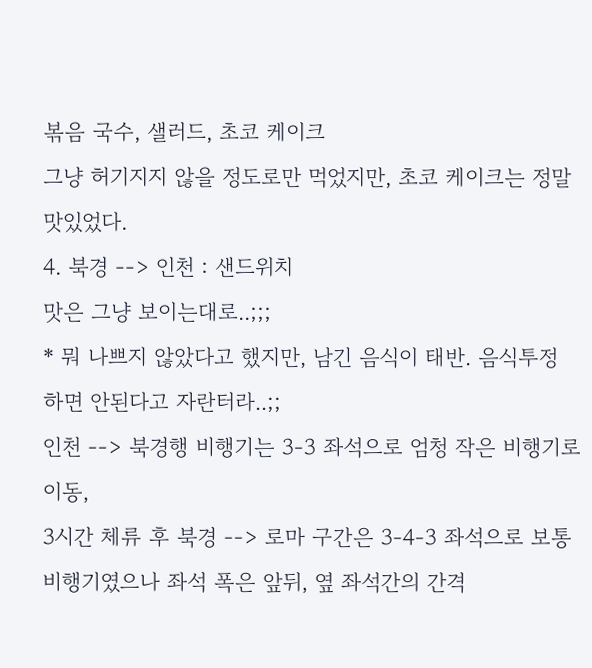볶음 국수, 샐러드, 초코 케이크
그냥 허기지지 않을 정도로만 먹었지만, 초코 케이크는 정말 맛있었다.
4. 북경 --> 인천 : 샌드위치
맛은 그냥 보이는대로..;;;
* 뭐 나쁘지 않았다고 했지만, 남긴 음식이 태반. 음식투정 하면 안된다고 자란터라..;;
인천 --> 북경행 비행기는 3-3 좌석으로 엄청 작은 비행기로 이동,
3시간 체류 후 북경 --> 로마 구간은 3-4-3 좌석으로 보통비행기였으나 좌석 폭은 앞뒤, 옆 좌석간의 간격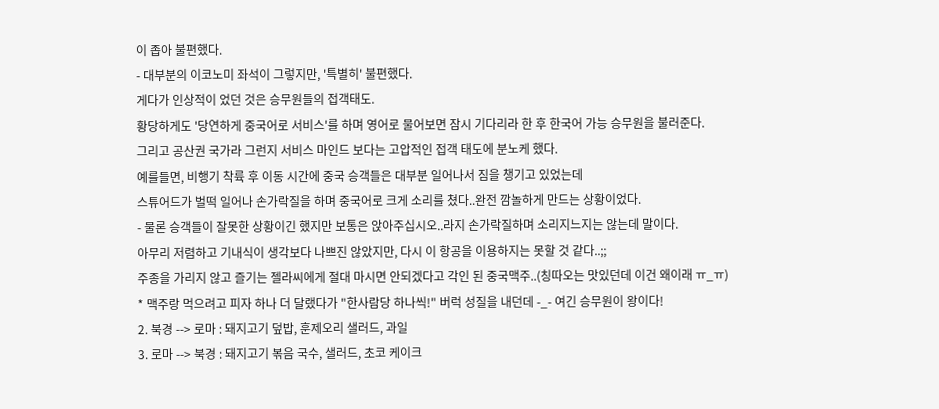이 좁아 불편했다.
- 대부분의 이코노미 좌석이 그렇지만, '특별히' 불편했다.
게다가 인상적이 었던 것은 승무원들의 접객태도.
황당하게도 '당연하게 중국어로 서비스'를 하며 영어로 물어보면 잠시 기다리라 한 후 한국어 가능 승무원을 불러준다.
그리고 공산권 국가라 그런지 서비스 마인드 보다는 고압적인 접객 태도에 분노케 했다.
예를들면, 비행기 착륙 후 이동 시간에 중국 승객들은 대부분 일어나서 짐을 챙기고 있었는데
스튜어드가 벌떡 일어나 손가락질을 하며 중국어로 크게 소리를 쳤다..완전 깜놀하게 만드는 상황이었다.
- 물론 승객들이 잘못한 상황이긴 했지만 보통은 앉아주십시오..라지 손가락질하며 소리지느지는 않는데 말이다.
아무리 저렴하고 기내식이 생각보다 나쁘진 않았지만, 다시 이 항공을 이용하지는 못할 것 같다..;;
주종을 가리지 않고 즐기는 젤라씨에게 절대 마시면 안되겠다고 각인 된 중국맥주..(칭따오는 맛있던데 이건 왜이래 ㅠ_ㅠ)
* 맥주랑 먹으려고 피자 하나 더 달랬다가 "한사람당 하나씩!" 버럭 성질을 내던데 -_- 여긴 승무원이 왕이다!
2. 북경 --> 로마 : 돼지고기 덮밥, 훈제오리 샐러드, 과일
3. 로마 --> 북경 : 돼지고기 볶음 국수, 샐러드, 초코 케이크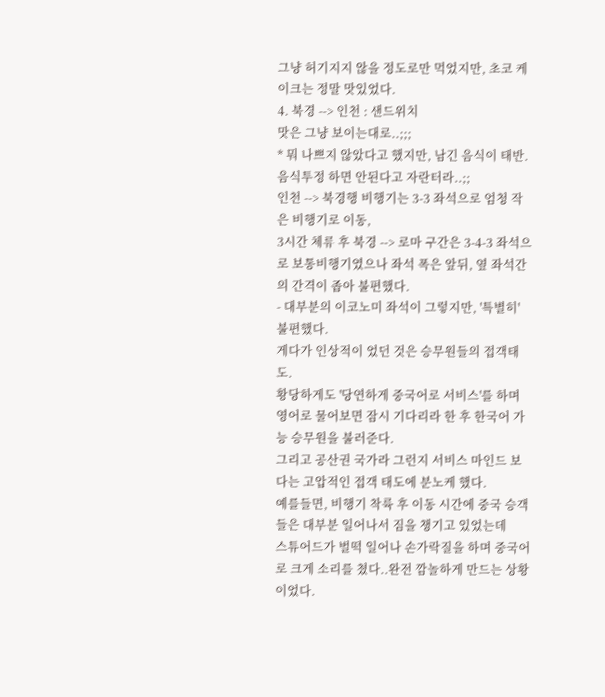그냥 허기지지 않을 정도로만 먹었지만, 초코 케이크는 정말 맛있었다.
4. 북경 --> 인천 : 샌드위치
맛은 그냥 보이는대로..;;;
* 뭐 나쁘지 않았다고 했지만, 남긴 음식이 태반. 음식투정 하면 안된다고 자란터라..;;
인천 --> 북경행 비행기는 3-3 좌석으로 엄청 작은 비행기로 이동,
3시간 체류 후 북경 --> 로마 구간은 3-4-3 좌석으로 보통비행기였으나 좌석 폭은 앞뒤, 옆 좌석간의 간격이 좁아 불편했다.
- 대부분의 이코노미 좌석이 그렇지만, '특별히' 불편했다.
게다가 인상적이 었던 것은 승무원들의 접객태도.
황당하게도 '당연하게 중국어로 서비스'를 하며 영어로 물어보면 잠시 기다리라 한 후 한국어 가능 승무원을 불러준다.
그리고 공산권 국가라 그런지 서비스 마인드 보다는 고압적인 접객 태도에 분노케 했다.
예를들면, 비행기 착륙 후 이동 시간에 중국 승객들은 대부분 일어나서 짐을 챙기고 있었는데
스튜어드가 벌떡 일어나 손가락질을 하며 중국어로 크게 소리를 쳤다..완전 깜놀하게 만드는 상황이었다.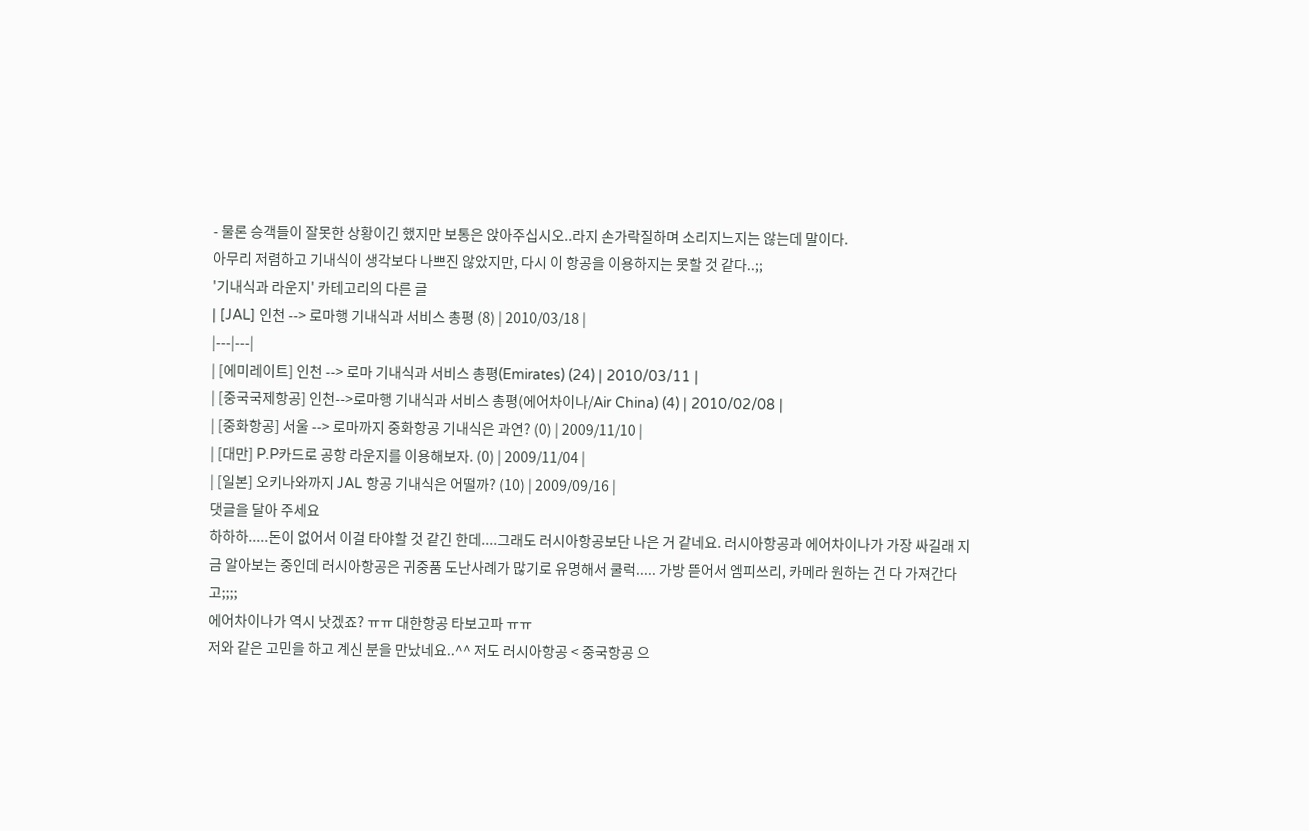- 물론 승객들이 잘못한 상황이긴 했지만 보통은 앉아주십시오..라지 손가락질하며 소리지느지는 않는데 말이다.
아무리 저렴하고 기내식이 생각보다 나쁘진 않았지만, 다시 이 항공을 이용하지는 못할 것 같다..;;
'기내식과 라운지' 카테고리의 다른 글
| [JAL] 인천 --> 로마행 기내식과 서비스 총평 (8) | 2010/03/18 |
|---|---|
| [에미레이트] 인천 --> 로마 기내식과 서비스 총평(Emirates) (24) | 2010/03/11 |
| [중국국제항공] 인천-->로마행 기내식과 서비스 총평(에어차이나/Air China) (4) | 2010/02/08 |
| [중화항공] 서울 --> 로마까지 중화항공 기내식은 과연? (0) | 2009/11/10 |
| [대만] P.P카드로 공항 라운지를 이용해보자. (0) | 2009/11/04 |
| [일본] 오키나와까지 JAL 항공 기내식은 어떨까? (10) | 2009/09/16 |
댓글을 달아 주세요
하하하.....돈이 없어서 이걸 타야할 것 같긴 한데....그래도 러시아항공보단 나은 거 같네요. 러시아항공과 에어차이나가 가장 싸길래 지금 알아보는 중인데 러시아항공은 귀중품 도난사례가 많기로 유명해서 쿨럭..... 가방 뜯어서 엠피쓰리, 카메라 원하는 건 다 가져간다고;;;;
에어차이나가 역시 낫겠죠? ㅠㅠ 대한항공 타보고파 ㅠㅠ
저와 같은 고민을 하고 계신 분을 만났네요..^^ 저도 러시아항공 < 중국항공 으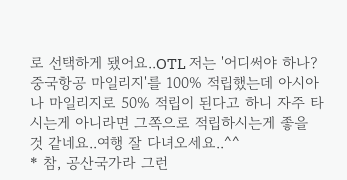로 선택하게 됐어요..OTL 저는 '어디써야 하나? 중국항공 마일리지'를 100% 적립했는데 아시아나 마일리지로 50% 적립이 된다고 하니 자주 타시는게 아니라면 그쪽으로 적립하시는게 좋을 것 같네요..여행 잘 다녀오세요..^^
* 참, 공산국가라 그런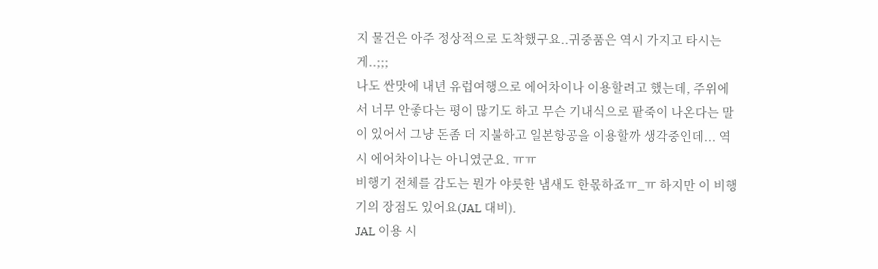지 물건은 아주 정상적으로 도착했구요..귀중품은 역시 가지고 타시는게..;;;
나도 싼맛에 내년 유럽여행으로 에어차이나 이용할려고 했는데, 주위에서 너무 안좋다는 평이 많기도 하고 무슨 기내식으로 팥죽이 나온다는 말이 있어서 그냥 돈좀 더 지불하고 일본항공을 이용할까 생각중인데... 역시 에어차이나는 아니였군요. ㅠㅠ
비행기 전체를 감도는 뭔가 야릇한 냄새도 한몫하죠ㅠ_ㅠ 하지만 이 비행기의 장점도 있어요(JAL 대비).
JAL 이용 시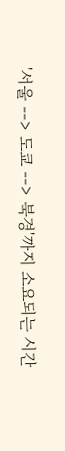'서울 --> 도쿄 --> 북경'까지 소요되는 시간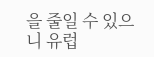을 줄일 수 있으니 유럽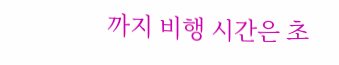까지 비행 시간은 초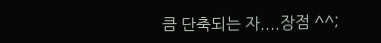큼 단축되는 자....장점 ^^;